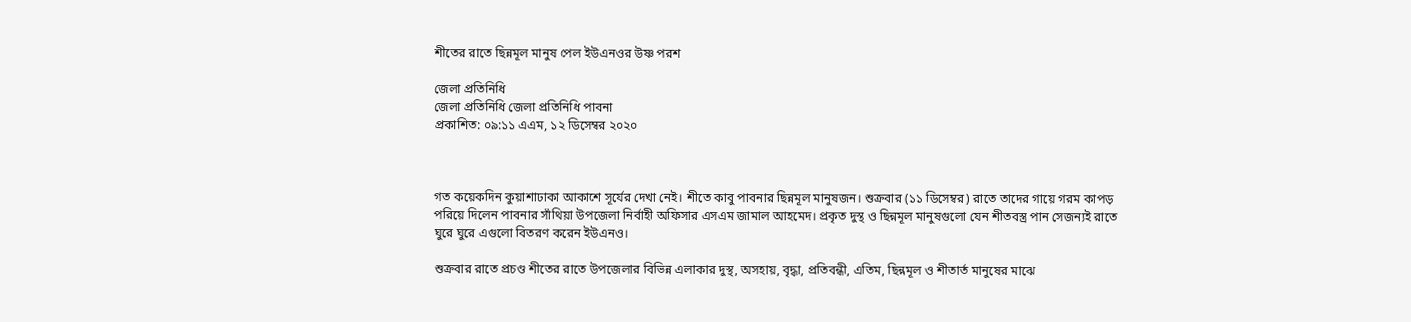শীতের রাতে ছিন্নমূল মানুষ পেল ইউএনওর উষ্ণ পরশ

জেলা প্রতিনিধি
জেলা প্রতিনিধি জেলা প্রতিনিধি পাবনা
প্রকাশিত: ০৯:১১ এএম, ১২ ডিসেম্বর ২০২০



গত কয়েকদিন কুয়াশাঢাকা আকাশে সূর্যের দেখা নেই। শীতে কাবু পাবনার ছিন্নমূল মানুষজন। শুক্রবার (১১ ডিসেম্বর) রাতে তাদের গায়ে গরম কাপড় পরিয়ে দিলেন পাবনার সাঁথিয়া উপজেলা নির্বাহী অফিসার এসএম জামাল আহমেদ। প্রকৃত দুস্থ ও ছিন্নমূল মানুষগুলো যেন শীতবস্ত্র পান সেজন্যই রাতে ঘুরে ঘুরে এগুলো বিতরণ করেন ইউএনও।

শুক্রবার রাতে প্রচণ্ড শীতের রাতে উপজেলার বিভিন্ন এলাকার দুস্থ, অসহায়, বৃদ্ধা, প্রতিবন্ধী, এতিম, ছিন্নমূল ও শীতার্ত মানুষের মাঝে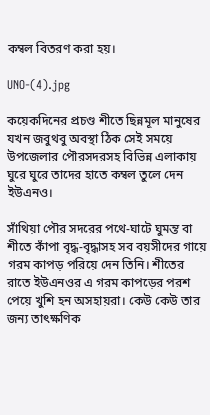কম্বল বিতরণ করা হয়।

UNO-(4).jpg

কয়েকদিনের প্রচণ্ড শীতে ছিন্নমূল মানুষের যখন জবুথবু অবস্থা ঠিক সেই সময়ে উপজেলার পৌরসদরসহ বিভিন্ন এলাকায় ঘুরে ঘুরে তাদের হাতে কম্বল তুলে দেন ইউএনও।

সাঁথিয়া পৌর সদরের পথে-ঘাটে ঘুমন্ত বা শীতে কাঁপা বৃদ্ধ-বৃদ্ধাসহ সব বয়সীদের গায়ে গরম কাপড় পরিয়ে দেন তিনি। শীতের রাতে ইউএনওর এ গরম কাপড়ের পরশ পেয়ে খুশি হন অসহায়রা। কেউ কেউ তার জন্য তাৎক্ষণিক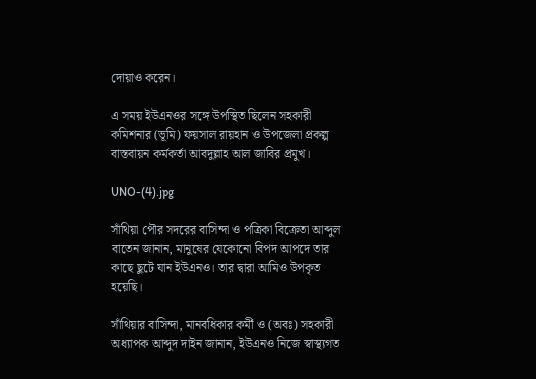দোয়াও করেন।

এ সময় ইউএনওর সঙ্গে উপস্থিত ছিলেন সহকারী কমিশনার (ভূমি) ফয়সাল রায়হান ও উপজেলা প্রকল্প বাস্তবায়ন কর্মকর্তা আবদুল্লাহ আল জাবির প্রমুখ।

UNO-(4).jpg

সাঁথিয়া পৌর সদরের বাসিন্দা ও পত্রিকা বিক্রেতা আব্দুল বাতেন জানান, মানুষের যেকোনো বিপদ আপদে তার কাছে ছুটে যান ইউএনও। তার দ্বারা আমিও উপকৃত হয়েছি।

সাঁথিয়ার বাসিন্দা, মানবধিকার কর্মী ও (অবঃ) সহকারী অধ্যাপক আব্দুদ দাইন জানান, ইউএনও নিজে স্বাস্থ্যগত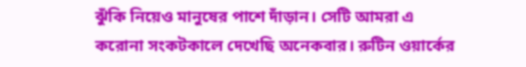ঝুঁকি নিয়েও মানুষের পাশে দাঁড়ান। সেটি আমরা এ করোনা সংকটকালে দেখেছি অনেকবার। রুটিন ওয়ার্কের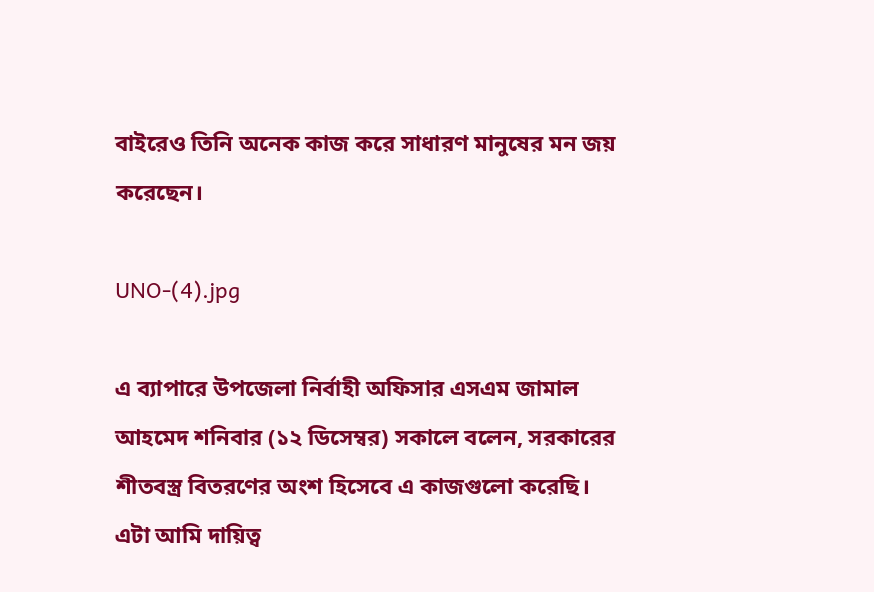বাইরেও তিনি অনেক কাজ করে সাধারণ মানুষের মন জয় করেছেন।

UNO-(4).jpg

এ ব্যাপারে উপজেলা নির্বাহী অফিসার এসএম জামাল আহমেদ শনিবার (১২ ডিসেম্বর) সকালে বলেন, সরকারের শীতবস্ত্র বিতরণের অংশ হিসেবে এ কাজগুলো করেছি। এটা আমি দায়িত্ব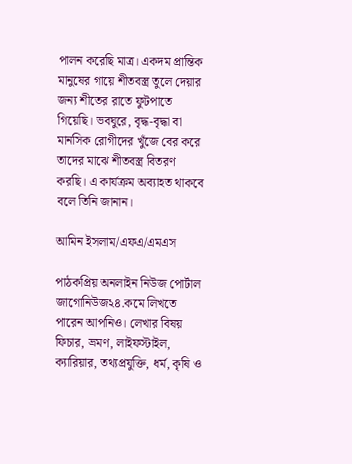পালন করেছি মাত্র। একদম প্রান্তিক মানুষের গায়ে শীতবস্ত্র তুলে দেয়ার জন্য শীতের রাতে ফুটপাতে গিয়েছি। ভবঘুরে, বৃদ্ধ-বৃদ্ধা বা মানসিক রোগীদের খুঁজে বের করে তাদের মাঝে শীতবস্ত্র বিতরণ করছি। এ কার্যক্রম অব্যাহত থাকবে বলে তিনি জানান।

আমিন ইসলাম/এফএ/এমএস

পাঠকপ্রিয় অনলাইন নিউজ পোর্টাল জাগোনিউজ২৪.কমে লিখতে পারেন আপনিও। লেখার বিষয় ফিচার, ভ্রমণ, লাইফস্টাইল, ক্যারিয়ার, তথ্যপ্রযুক্তি, ধর্ম, কৃষি ও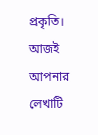প্রকৃতি। আজই আপনার লেখাটি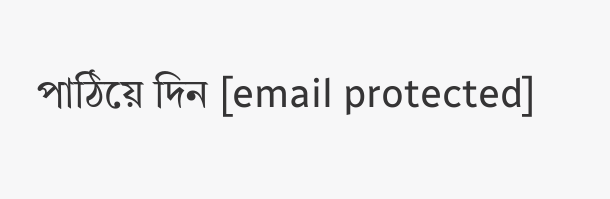পাঠিয়ে দিন [email protected]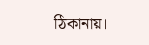ঠিকানায়।